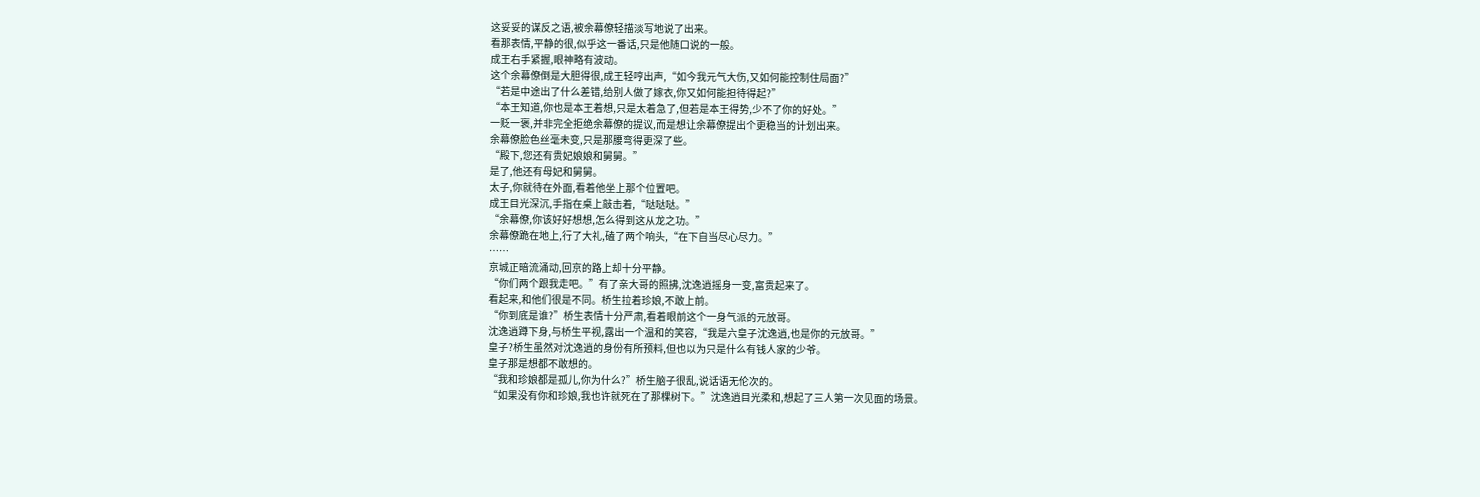这妥妥的谋反之语,被余幕僚轻描淡写地说了出来。
看那表情,平静的很,似乎这一番话,只是他随口说的一般。
成王右手紧握,眼神略有波动。
这个余幕僚倒是大胆得很,成王轻哼出声,“如今我元气大伤,又如何能控制住局面?”
“若是中途出了什么差错,给别人做了嫁衣,你又如何能担待得起?”
“本王知道,你也是本王着想,只是太着急了,但若是本王得势,少不了你的好处。”
一贬一褒,并非完全拒绝余幕僚的提议,而是想让余幕僚提出个更稳当的计划出来。
余幕僚脸色丝毫未变,只是那腰弯得更深了些。
“殿下,您还有贵妃娘娘和舅舅。”
是了,他还有母妃和舅舅。
太子,你就待在外面,看着他坐上那个位置吧。
成王目光深沉,手指在桌上敲击着,“哒哒哒。”
“余幕僚,你该好好想想,怎么得到这从龙之功。”
余幕僚跪在地上,行了大礼,磕了两个响头,“在下自当尽心尽力。”
……
京城正暗流涌动,回京的路上却十分平静。
“你们两个跟我走吧。”有了亲大哥的照拂,沈逸逍摇身一变,富贵起来了。
看起来,和他们很是不同。桥生拉着珍娘,不敢上前。
“你到底是谁?”桥生表情十分严肃,看着眼前这个一身气派的元放哥。
沈逸逍蹲下身,与桥生平视,露出一个温和的笑容,“我是六皇子沈逸逍,也是你的元放哥。”
皇子?桥生虽然对沈逸逍的身份有所预料,但也以为只是什么有钱人家的少爷。
皇子那是想都不敢想的。
“我和珍娘都是孤儿,你为什么?”桥生脑子很乱,说话语无伦次的。
“如果没有你和珍娘,我也许就死在了那棵树下。”沈逸逍目光柔和,想起了三人第一次见面的场景。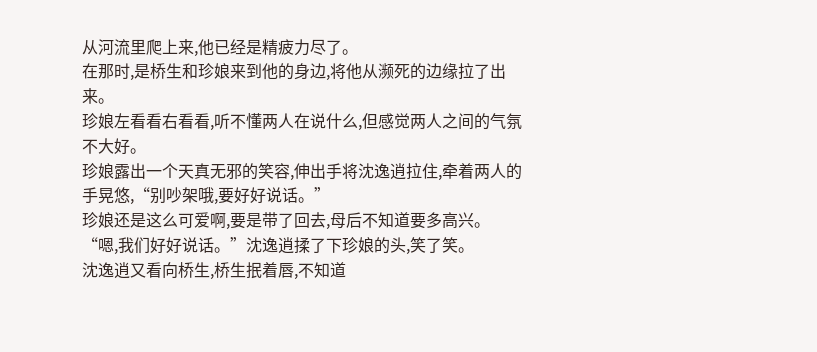从河流里爬上来,他已经是精疲力尽了。
在那时,是桥生和珍娘来到他的身边,将他从濒死的边缘拉了出来。
珍娘左看看右看看,听不懂两人在说什么,但感觉两人之间的气氛不大好。
珍娘露出一个天真无邪的笑容,伸出手将沈逸逍拉住,牵着两人的手晃悠,“别吵架哦,要好好说话。”
珍娘还是这么可爱啊,要是带了回去,母后不知道要多高兴。
“嗯,我们好好说话。”沈逸逍揉了下珍娘的头,笑了笑。
沈逸逍又看向桥生,桥生抿着唇,不知道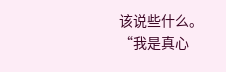该说些什么。
“我是真心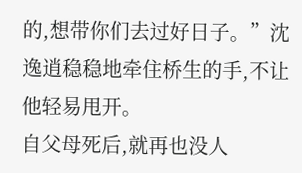的,想带你们去过好日子。”沈逸逍稳稳地牵住桥生的手,不让他轻易甩开。
自父母死后,就再也没人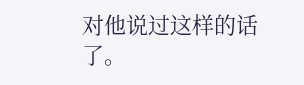对他说过这样的话了。